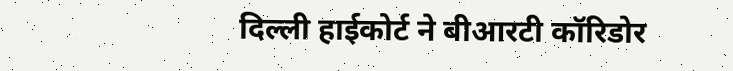दिल्ली हाईकोर्ट ने बीआरटी कॉरिडोर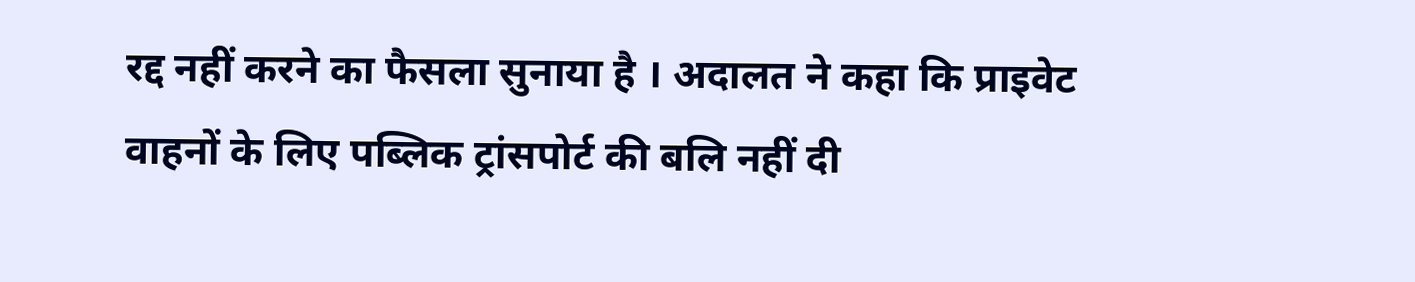रद्द नहीं करने का फैसला सुनाया है । अदालत ने कहा कि प्राइवेट वाहनों के लिए पब्लिक ट्रांसपोर्ट की बलि नहीं दी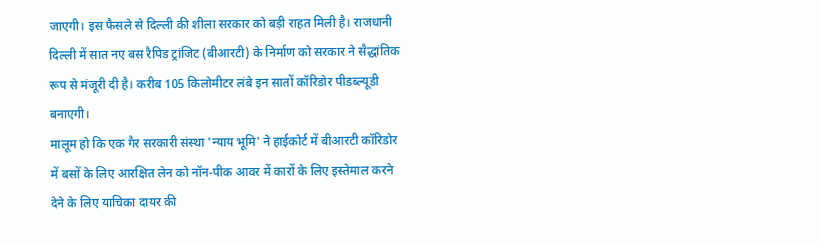जाएगी। इस फैसले से दिल्ली की शीला सरकार को बड़ी राहत मिली है। राजधानी दिल्ली में सात नए बस रैपिड ट्रांजिट (बीआरटी) के निर्माण को सरकार ने सैद्धांतिक रूप से मंजूरी दी है। करीब 105 किलोमीटर लंबे इन सातों कॉरिडोर पीडब्ल्यूडी बनाएगी।
मालूम हो कि एक गैर सरकारी संस्था 'न्याय भूमि' ने हाईकोर्ट में बीआरटी कॉरिडोर में बसों के लिए आरक्षित लेन को नॉन-पीक आवर में कारों के लिए इस्तेमाल करने देने के लिए याचिका दायर की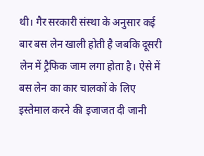थी। गैर सरकारी संस्था के अनुसार कई बार बस लेन खाली होती है जबकि दूसरी लेन में ट्रैफिक जाम लगा होता है। ऐसे में बस लेन का कार चालकों के लिए इस्तेमाल करने की इजाजत दी जानी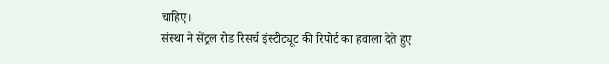चाहिए।
संस्था ने सेंट्रल रोड रिसर्च इंस्टीट्यूट की रिपोर्ट का हवाला देते हुए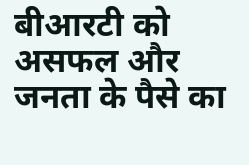बीआरटी को असफल और जनता के पैसे का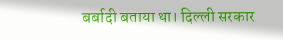बर्बादी बताया था। दिल्ली सरकार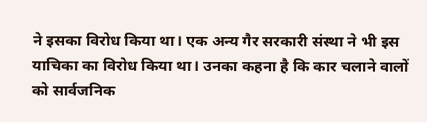ने इसका विरोध किया था। एक अन्य गैर सरकारी संस्था ने भी इस याचिका का विरोध किया था। उनका कहना है कि कार चलाने वालों को सार्वजनिक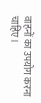वाहनों का उपयोग करना चाहिए।